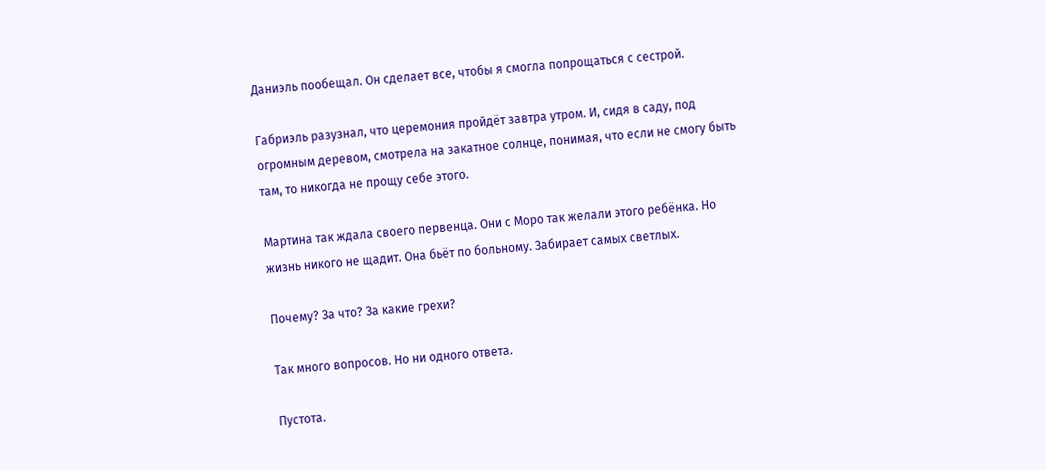Даниэль пообещал. Он сделает все, чтобы я смогла попрощаться с сестрой.

Габриэль разузнал, что церемония пройдёт завтра утром. И, сидя в саду, под огромным деревом, смотрела на закатное солнце, понимая, что если не смогу быть там, то никогда не прощу себе этого.

Мартина так ждала своего первенца. Они с Моро так желали этого ребёнка. Но жизнь никого не щадит. Она бьёт по больному. Забирает самых светлых.

Почему? За что? За какие грехи?

Так много вопросов. Но ни одного ответа.

Пустота.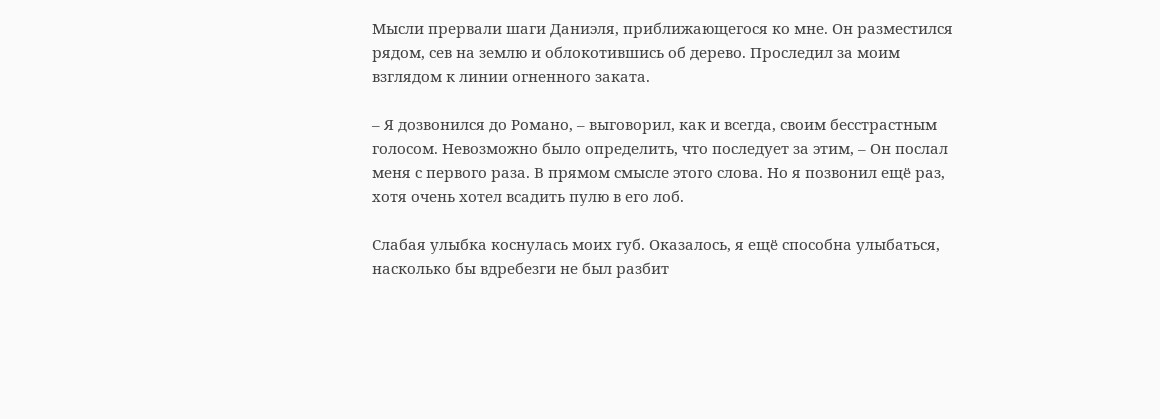Мысли прервали шаги Даниэля, приближающегося ко мне. Он разместился рядом, сев на землю и облокотившись об дерево. Проследил за моим взглядом к линии огненного заката.

– Я дозвонился до Романо, – выговорил, как и всегда, своим бесстрастным голосом. Невозможно было определить, что последует за этим, – Он послал меня с первого раза. В прямом смысле этого слова. Но я позвонил ещё раз, хотя очень хотел всадить пулю в его лоб.

Слабая улыбка коснулась моих губ. Оказалось, я ещё способна улыбаться, насколько бы вдребезги не был разбит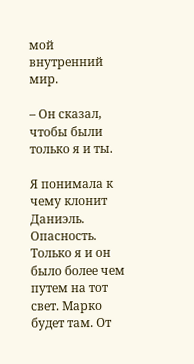мой внутренний мир.

– Он сказал, чтобы были только я и ты.

Я понимала к чему клонит Даниэль. Опасность. Только я и он было более чем путем на тот свет. Марко будет там. От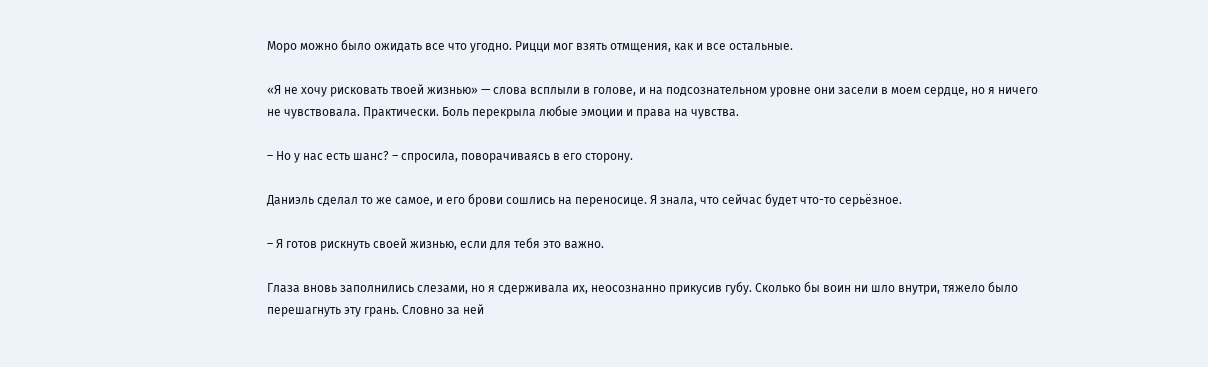Моро можно было ожидать все что угодно. Рицци мог взять отмщения, как и все остальные.

«Я не хочу рисковать твоей жизнью» — слова всплыли в голове, и на подсознательном уровне они засели в моем сердце, но я ничего не чувствовала. Практически. Боль перекрыла любые эмоции и права на чувства.

– Но у нас есть шанс? – спросила, поворачиваясь в его сторону.

Даниэль сделал то же самое, и его брови сошлись на переносице. Я знала, что сейчас будет что-то серьёзное.

– Я готов рискнуть своей жизнью, если для тебя это важно.

Глаза вновь заполнились слезами, но я сдерживала их, неосознанно прикусив губу. Сколько бы воин ни шло внутри, тяжело было перешагнуть эту грань. Словно за ней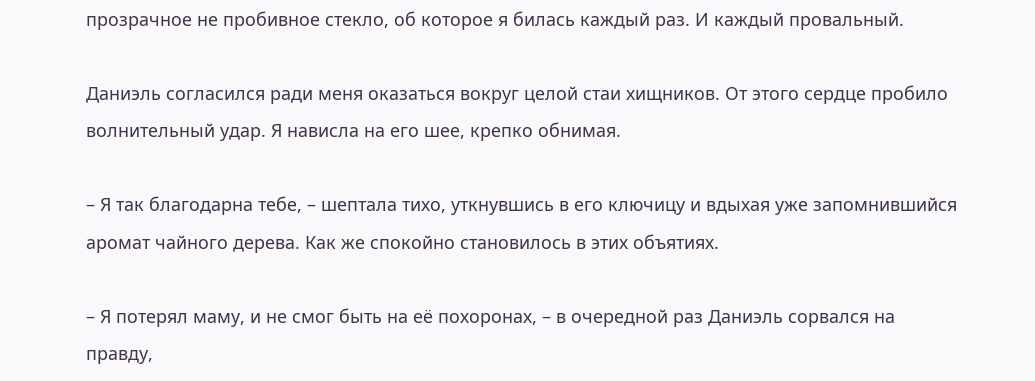прозрачное не пробивное стекло, об которое я билась каждый раз. И каждый провальный.

Даниэль согласился ради меня оказаться вокруг целой стаи хищников. От этого сердце пробило волнительный удар. Я нависла на его шее, крепко обнимая.

– Я так благодарна тебе, – шептала тихо, уткнувшись в его ключицу и вдыхая уже запомнившийся аромат чайного дерева. Как же спокойно становилось в этих объятиях.

– Я потерял маму, и не смог быть на её похоронах, – в очередной раз Даниэль сорвался на правду,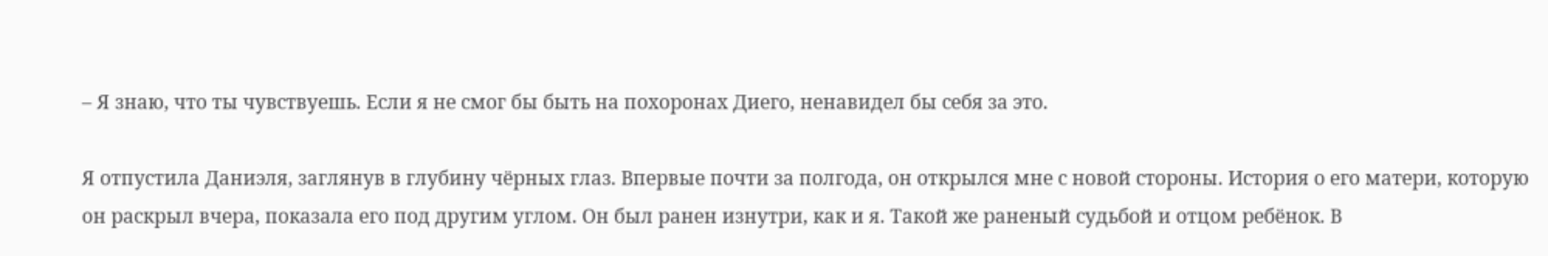– Я знаю, что ты чувствуешь. Если я не смог бы быть на похоронах Диего, ненавидел бы себя за это.

Я отпустила Даниэля, заглянув в глубину чёрных глаз. Впервые почти за полгода, он открылся мне с новой стороны. История о его матери, которую он раскрыл вчера, показала его под другим углом. Он был ранен изнутри, как и я. Такой же раненый судьбой и отцом ребёнок. В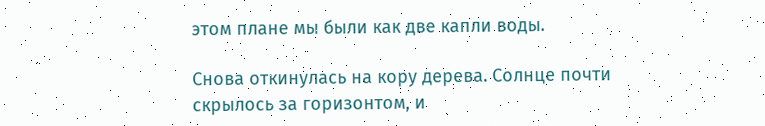этом плане мы были как две капли воды.

Снова откинулась на кору дерева. Солнце почти скрылось за горизонтом, и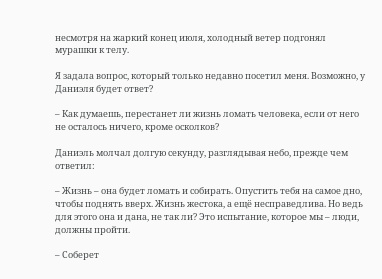несмотря на жаркий конец июля, холодный ветер подгонял мурашки к телу.

Я задала вопрос, который только недавно посетил меня. Возможно, у Даниэля будет ответ?

– Как думаешь, перестанет ли жизнь ломать человека, если от него не осталось ничего, кроме осколков?

Даниэль молчал долгую секунду, разглядывая небо, прежде чем ответил:

– Жизнь – она будет ломать и собирать. Опустить тебя на самое дно, чтобы поднять вверх. Жизнь жестока, а ещё несправедлива. Но ведь для этого она и дана, не так ли? Это испытание, которое мы – люди, должны пройти.

– Соберет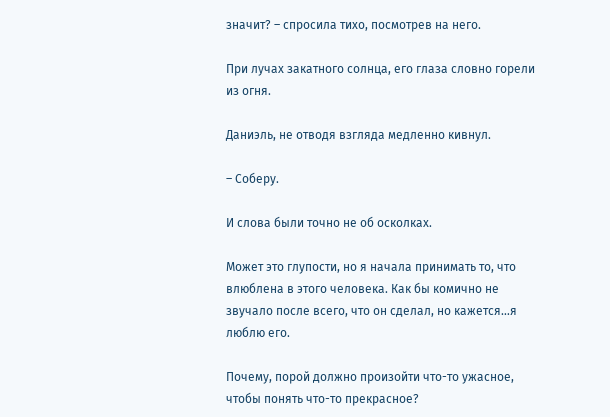значит? – спросила тихо, посмотрев на него.

При лучах закатного солнца, его глаза словно горели из огня.

Даниэль, не отводя взгляда медленно кивнул.

– Соберу.

И слова были точно не об осколках.

Может это глупости, но я начала принимать то, что влюблена в этого человека. Как бы комично не звучало после всего, что он сделал, но кажется…я люблю его.

Почему, порой должно произойти что-то ужасное, чтобы понять что-то прекрасное?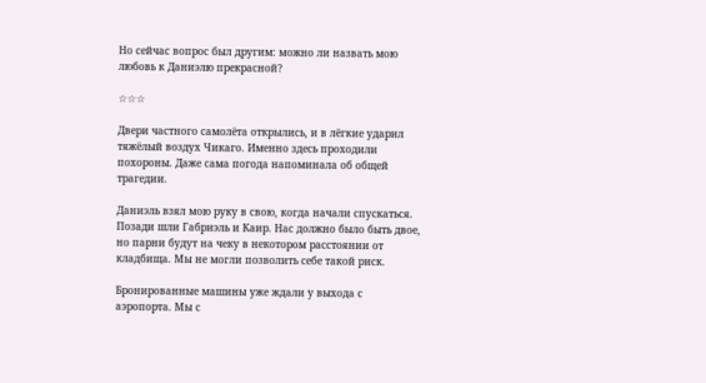Но сейчас вопрос был другим: можно ли назвать мою любовь к Даниэлю прекрасной?

☆☆☆

Двери частного самолёта открылись, и в лёгкие ударил тяжёлый воздух Чикаго. Именно здесь проходили похороны. Даже сама погода напоминала об общей трагедии.

Даниэль взял мою руку в свою, когда начали спускаться. Позади шли Габриэль и Каир. Нас должно было быть двое, но парни будут на чеку в некотором расстоянии от кладбища. Мы не могли позволить себе такой риск.

Бронированные машины уже ждали у выхода с аэропорта. Мы с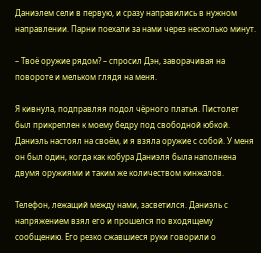Даниэлем сели в первую, и сразу направились в нужном направлении. Парни поехали за нами через несколько минут.

– Твоё оружие рядом? – спросил Дэн, заворачивая на повороте и мельком глядя на меня.

Я кивнула, подправляя подол чёрного платья. Пистолет был прикреплен к моему бедру под свободной юбкой. Даниэль настоял на своём, и я взяла оружие с собой. У меня он был один, когда как кобура Даниэля была наполнена двумя оружиями и таким же количеством кинжалов.

Телефон, лежащий между нами, засветился. Даниэль с напряжением взял его и прошелся по входящему сообщению. Его резко сжавшиеся руки говорили о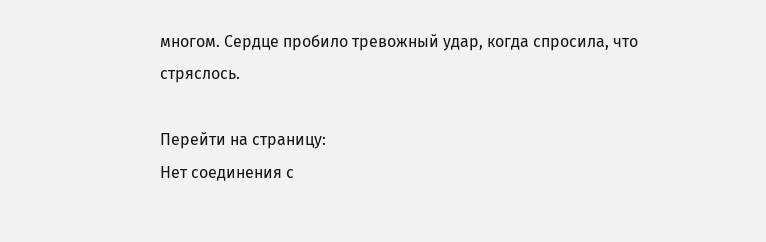многом. Сердце пробило тревожный удар, когда спросила, что стряслось.

Перейти на страницу:
Нет соединения с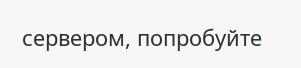сервером, попробуйте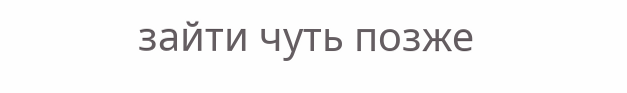зайти чуть позже